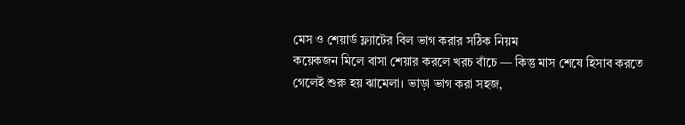মেস ও শেয়ার্ড ফ্ল্যাটের বিল ভাগ করার সঠিক নিয়ম
কয়েকজন মিলে বাসা শেয়ার করলে খরচ বাঁচে — কিন্তু মাস শেষে হিসাব করতে গেলেই শুরু হয় ঝামেলা। ভাড়া ভাগ করা সহজ,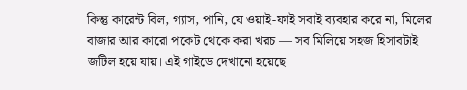কিন্তু কারেন্ট বিল, গ্যাস, পানি, যে ওয়াই-ফাই সবাই ব্যবহার করে না, মিলের বাজার আর কারো পকেট থেকে করা খরচ — সব মিলিয়ে সহজ হিসাবটাই জটিল হয়ে যায়। এই গাইডে দেখানো হয়েছে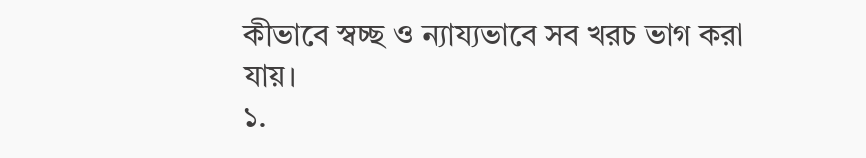কীভাবে স্বচ্ছ ও ন্যায্যভাবে সব খরচ ভাগ করা যায়।
১.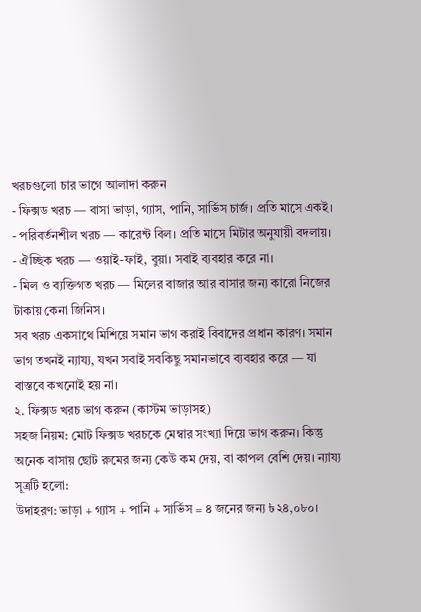খরচগুলো চার ভাগে আলাদা করুন
- ফিক্সড খরচ — বাসা ভাড়া, গ্যাস, পানি, সার্ভিস চার্জ। প্রতি মাসে একই।
- পরিবর্তনশীল খরচ — কারেন্ট বিল। প্রতি মাসে মিটার অনুযায়ী বদলায়।
- ঐচ্ছিক খরচ — ওয়াই-ফাই, বুয়া। সবাই ব্যবহার করে না।
- মিল ও ব্যক্তিগত খরচ — মিলের বাজার আর বাসার জন্য কারো নিজের টাকায় কেনা জিনিস।
সব খরচ একসাথে মিশিয়ে সমান ভাগ করাই বিবাদের প্রধান কারণ। সমান ভাগ তখনই ন্যায্য, যখন সবাই সবকিছু সমানভাবে ব্যবহার করে — যা বাস্তবে কখনোই হয় না।
২. ফিক্সড খরচ ভাগ করুন (কাস্টম ভাড়াসহ)
সহজ নিয়ম: মোট ফিক্সড খরচকে মেম্বার সংখ্যা দিয়ে ভাগ করুন। কিন্তু অনেক বাসায় ছোট রুমের জন্য কেউ কম দেয়, বা কাপল বেশি দেয়। ন্যায্য সূত্রটি হলো:
উদাহরণ: ভাড়া + গ্যাস + পানি + সার্ভিস = ৪ জনের জন্য ৳২৪,০৮০।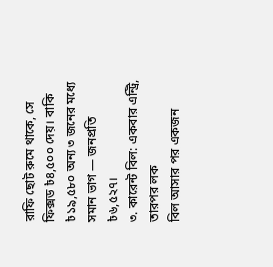রাফি ছোট রুমে থাকে, সে ফিক্সড ৳৪,৫০০ দেয়। বাকি ৳১৯,৫৮০ অন্য ৩ জনের মধ্যে সমান ভাগ — জনপ্রতি ৳৬,৫২৭।
৩. কারেন্ট বিল: একবার এন্ট্রি, তারপর লক
বিল আসার পর একজন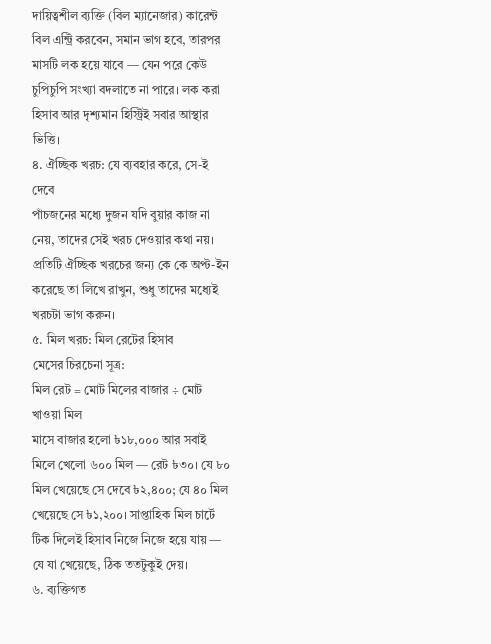দায়িত্বশীল ব্যক্তি (বিল ম্যানেজার) কারেন্ট বিল এন্ট্রি করবেন, সমান ভাগ হবে, তারপর মাসটি লক হয়ে যাবে — যেন পরে কেউ চুপিচুপি সংখ্যা বদলাতে না পারে। লক করা হিসাব আর দৃশ্যমান হিস্ট্রিই সবার আস্থার ভিত্তি।
৪. ঐচ্ছিক খরচ: যে ব্যবহার করে, সে-ই দেবে
পাঁচজনের মধ্যে দুজন যদি বুয়ার কাজ না নেয়, তাদের সেই খরচ দেওয়ার কথা নয়। প্রতিটি ঐচ্ছিক খরচের জন্য কে কে অপ্ট-ইন করেছে তা লিখে রাখুন, শুধু তাদের মধ্যেই খরচটা ভাগ করুন।
৫. মিল খরচ: মিল রেটের হিসাব
মেসের চিরচেনা সূত্র:
মিল রেট = মোট মিলের বাজার ÷ মোট খাওয়া মিল
মাসে বাজার হলো ৳১৮,০০০ আর সবাই মিলে খেলো ৬০০ মিল — রেট ৳৩০। যে ৮০ মিল খেয়েছে সে দেবে ৳২,৪০০; যে ৪০ মিল খেয়েছে সে ৳১,২০০। সাপ্তাহিক মিল চার্টে টিক দিলেই হিসাব নিজে নিজে হয়ে যায় — যে যা খেয়েছে, ঠিক ততটুকুই দেয়।
৬. ব্যক্তিগত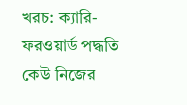খরচ: ক্যারি-ফরওয়ার্ড পদ্ধতি
কেউ নিজের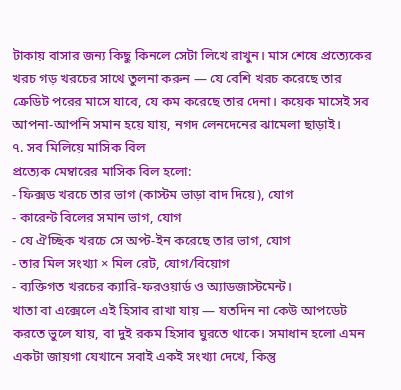টাকায় বাসার জন্য কিছু কিনলে সেটা লিখে রাখুন। মাস শেষে প্রত্যেকের খরচ গড় খরচের সাথে তুলনা করুন — যে বেশি খরচ করেছে তার ক্রেডিট পরের মাসে যাবে, যে কম করেছে তার দেনা। কয়েক মাসেই সব আপনা-আপনি সমান হয়ে যায়, নগদ লেনদেনের ঝামেলা ছাড়াই।
৭. সব মিলিয়ে মাসিক বিল
প্রত্যেক মেম্বারের মাসিক বিল হলো:
- ফিক্সড খরচে তার ভাগ (কাস্টম ভাড়া বাদ দিয়ে), যোগ
- কারেন্ট বিলের সমান ভাগ, যোগ
- যে ঐচ্ছিক খরচে সে অপ্ট-ইন করেছে তার ভাগ, যোগ
- তার মিল সংখ্যা × মিল রেট, যোগ/বিয়োগ
- ব্যক্তিগত খরচের ক্যারি-ফরওয়ার্ড ও অ্যাডজাস্টমেন্ট।
খাতা বা এক্সেলে এই হিসাব রাখা যায় — যতদিন না কেউ আপডেট করতে ভুলে যায়, বা দুই রকম হিসাব ঘুরতে থাকে। সমাধান হলো এমন একটা জায়গা যেখানে সবাই একই সংখ্যা দেখে, কিন্তু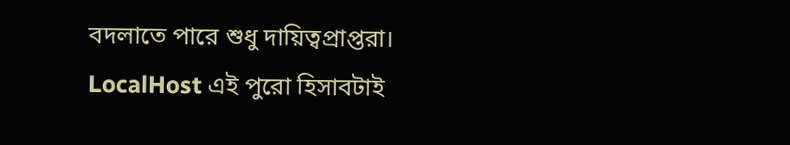বদলাতে পারে শুধু দায়িত্বপ্রাপ্তরা।
LocalHost এই পুরো হিসাবটাই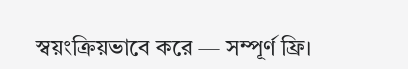স্বয়ংক্রিয়ভাবে করে — সম্পূর্ণ ফ্রি।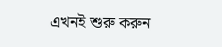এখনই শুরু করুন